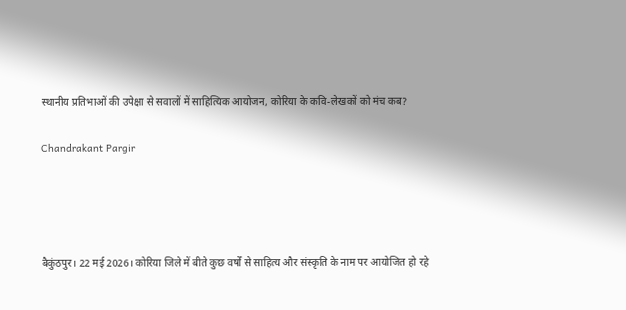स्थानीय प्रतिभाओं की उपेक्षा से सवालों में साहित्यिक आयोजन, कोरिया के कवि-लेखकों को मंच कब?

Chandrakant Pargir




बैकुंठपुर। 22 मई 2026। कोरिया जिले में बीते कुछ वर्षों से साहित्य और संस्कृति के नाम पर आयोजित हो रहे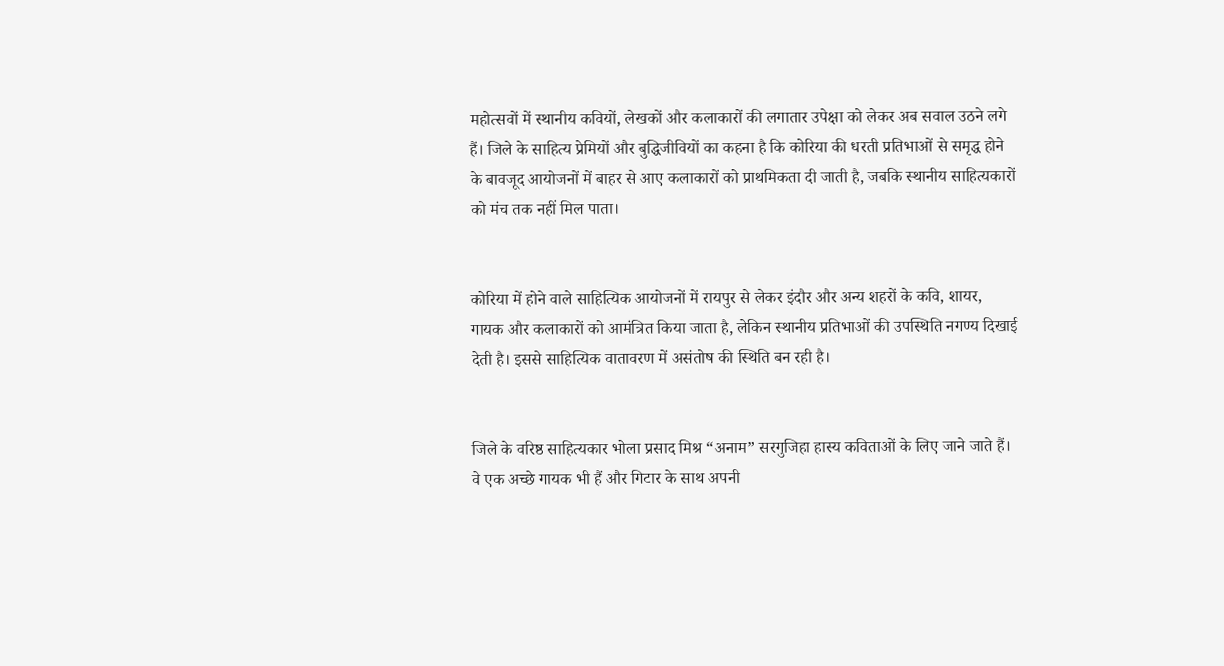महोत्सवों में स्थानीय कवियों, लेखकों और कलाकारों की लगातार उपेक्षा को लेकर अब सवाल उठने लगे हैं। जिले के साहित्य प्रेमियों और बुद्धिजीवियों का कहना है कि कोरिया की धरती प्रतिभाओं से समृद्ध होने के बावजूद आयोजनों में बाहर से आए कलाकारों को प्राथमिकता दी जाती है, जबकि स्थानीय साहित्यकारों को मंच तक नहीं मिल पाता।


कोरिया में होने वाले साहित्यिक आयोजनों में रायपुर से लेकर इंदौर और अन्य शहरों के कवि, शायर, गायक और कलाकारों को आमंत्रित किया जाता है, लेकिन स्थानीय प्रतिभाओं की उपस्थिति नगण्य दिखाई देती है। इससे साहित्यिक वातावरण में असंतोष की स्थिति बन रही है।


जिले के वरिष्ठ साहित्यकार भोला प्रसाद मिश्र “अनाम” सरगुजिहा हास्य कविताओं के लिए जाने जाते हैं। वे एक अच्छे गायक भी हैं और गिटार के साथ अपनी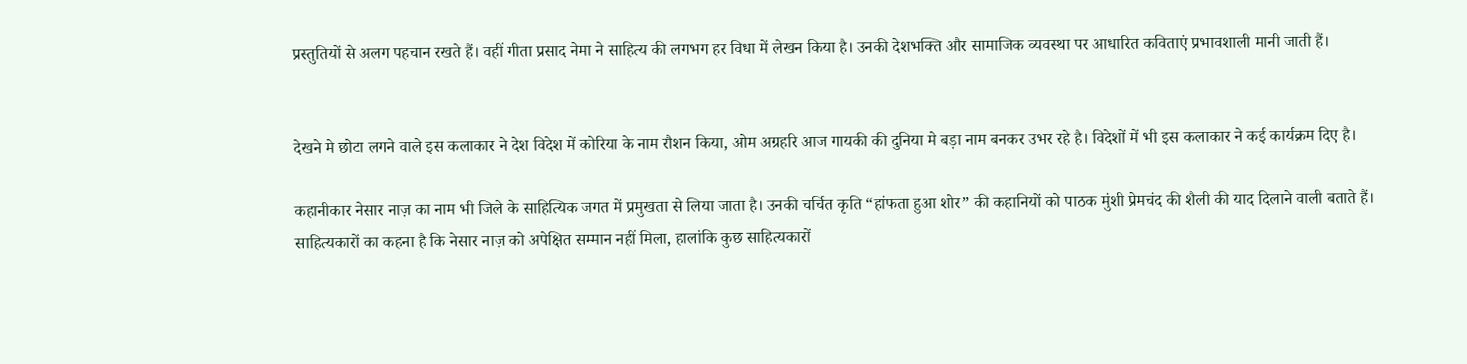प्रस्तुतियों से अलग पहचान रखते हैं। वहीं गीता प्रसाद नेमा ने साहित्य की लगभग हर विधा में लेखन किया है। उनकी देशभक्ति और सामाजिक व्यवस्था पर आधारित कविताएं प्रभावशाली मानी जाती हैं।


देखने मे छोटा लगने वाले इस कलाकार ने देश विदेश में कोरिया के नाम रौशन किया, ओम अग्रहरि आज गायकी की दुनिया मे बड़ा नाम बनकर उभर रहे है। विदेशों में भी इस कलाकार ने कई कार्यक्रम दिए है।

कहानीकार नेसार नाज़ का नाम भी जिले के साहित्यिक जगत में प्रमुखता से लिया जाता है। उनकी चर्चित कृति “हांफता हुआ शोर” की कहानियों को पाठक मुंशी प्रेमचंद की शैली की याद दिलाने वाली बताते हैं। साहित्यकारों का कहना है कि नेसार नाज़ को अपेक्षित सम्मान नहीं मिला, हालांकि कुछ साहित्यकारों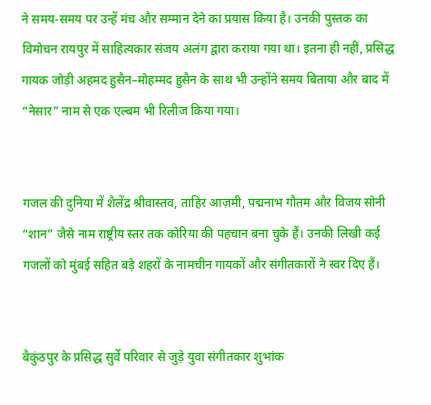ने समय-समय पर उन्हें मंच और सम्मान देने का प्रयास किया है। उनकी पुस्तक का विमोचन रायपुर में साहित्यकार संजय अलंग द्वारा कराया गया था। इतना ही नहीं, प्रसिद्ध गायक जोड़ी अहमद हुसैन–मोहम्मद हुसैन के साथ भी उन्होंने समय बिताया और बाद में “नेसार” नाम से एक एल्बम भी रिलीज किया गया।


गजल की दुनिया में शैलेंद्र श्रीवास्तव, ताहिर आज़मी, पद्मनाभ गौतम और विजय सोनी “शान” जैसे नाम राष्ट्रीय स्तर तक कोरिया की पहचान बना चुके हैं। उनकी लिखी कई गजलों को मुंबई सहित बड़े शहरों के नामचीन गायकों और संगीतकारों ने स्वर दिए हैं।


बैकुंठपुर के प्रसिद्ध सुर्वे परिवार से जुड़े युवा संगीतकार शुभांक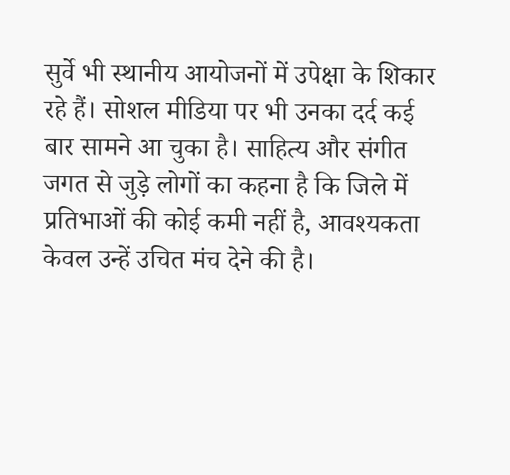सुर्वे भी स्थानीय आयोजनों में उपेक्षा के शिकार रहे हैं। सोशल मीडिया पर भी उनका दर्द कई बार सामने आ चुका है। साहित्य और संगीत जगत से जुड़े लोगों का कहना है कि जिले में प्रतिभाओं की कोई कमी नहीं है, आवश्यकता केवल उन्हें उचित मंच देने की है।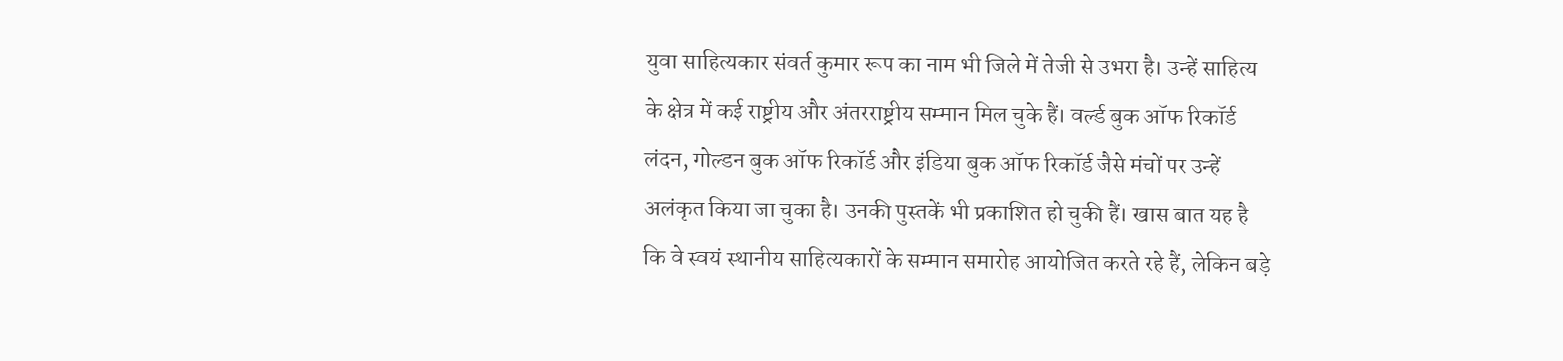युवा साहित्यकार संवर्त कुमार रूप का नाम भी जिले में तेजी से उभरा है। उन्हें साहित्य के क्षेत्र में कई राष्ट्रीय और अंतरराष्ट्रीय सम्मान मिल चुके हैं। वर्ल्ड बुक ऑफ रिकॉर्ड लंदन, गोल्डन बुक ऑफ रिकॉर्ड और इंडिया बुक ऑफ रिकॉर्ड जैसे मंचों पर उन्हें अलंकृत किया जा चुका है। उनकी पुस्तकें भी प्रकाशित हो चुकी हैं। खास बात यह है कि वे स्वयं स्थानीय साहित्यकारों के सम्मान समारोह आयोजित करते रहे हैं, लेकिन बड़े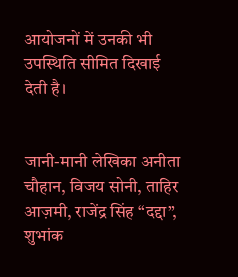आयोजनों में उनकी भी उपस्थिति सीमित दिखाई देती है।


जानी-मानी लेखिका अनीता चौहान, विजय सोनी, ताहिर आज़मी, राजेंद्र सिंह “दद्दा”, शुभांक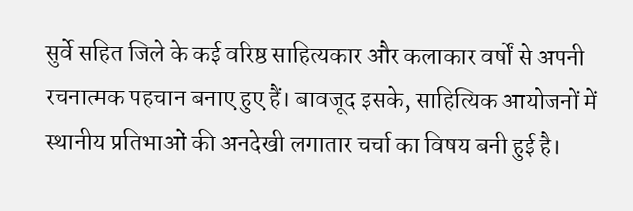सुर्वे सहित जिले के कई वरिष्ठ साहित्यकार और कलाकार वर्षों से अपनी रचनात्मक पहचान बनाए हुए हैं। बावजूद इसके, साहित्यिक आयोजनों में स्थानीय प्रतिभाओं की अनदेखी लगातार चर्चा का विषय बनी हुई है।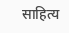साहित्य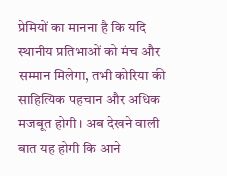प्रेमियों का मानना है कि यदि स्थानीय प्रतिभाओं को मंच और सम्मान मिलेगा, तभी कोरिया की साहित्यिक पहचान और अधिक मजबूत होगी। अब देखने वाली बात यह होगी कि आने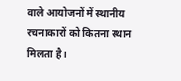वाले आयोजनों में स्थानीय रचनाकारों को कितना स्थान मिलता है।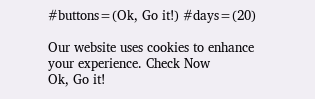#buttons=(Ok, Go it!) #days=(20)

Our website uses cookies to enhance your experience. Check Now
Ok, Go it!